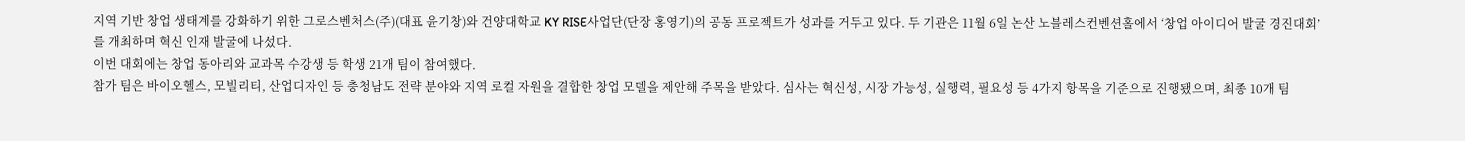지역 기반 창업 생태계를 강화하기 위한 그로스벤처스(주)(대표 윤기창)와 건양대학교 KY RISE사업단(단장 홍영기)의 공동 프로젝트가 성과를 거두고 있다. 두 기관은 11월 6일 논산 노블레스컨벤션홀에서 ‘창업 아이디어 발굴 경진대회’를 개최하며 혁신 인재 발굴에 나섰다.
이번 대회에는 창업 동아리와 교과목 수강생 등 학생 21개 팀이 참여했다.
참가 팀은 바이오헬스, 모빌리티, 산업디자인 등 충청남도 전략 분야와 지역 로컬 자원을 결합한 창업 모델을 제안해 주목을 받았다. 심사는 혁신성, 시장 가능성, 실행력, 필요성 등 4가지 항목을 기준으로 진행됐으며, 최종 10개 팀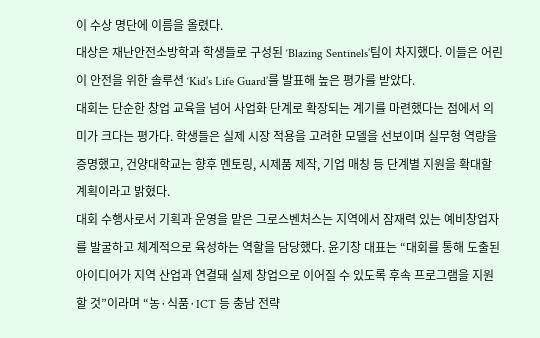이 수상 명단에 이름을 올렸다.
대상은 재난안전소방학과 학생들로 구성된 ‘Blazing Sentinels’팀이 차지했다. 이들은 어린이 안전을 위한 솔루션 ‘Kid’s Life Guard’를 발표해 높은 평가를 받았다.
대회는 단순한 창업 교육을 넘어 사업화 단계로 확장되는 계기를 마련했다는 점에서 의미가 크다는 평가다. 학생들은 실제 시장 적용을 고려한 모델을 선보이며 실무형 역량을 증명했고, 건양대학교는 향후 멘토링, 시제품 제작, 기업 매칭 등 단계별 지원을 확대할 계획이라고 밝혔다.
대회 수행사로서 기획과 운영을 맡은 그로스벤처스는 지역에서 잠재력 있는 예비창업자를 발굴하고 체계적으로 육성하는 역할을 담당했다. 윤기창 대표는 “대회를 통해 도출된 아이디어가 지역 산업과 연결돼 실제 창업으로 이어질 수 있도록 후속 프로그램을 지원할 것”이라며 “농·식품·ICT 등 충남 전략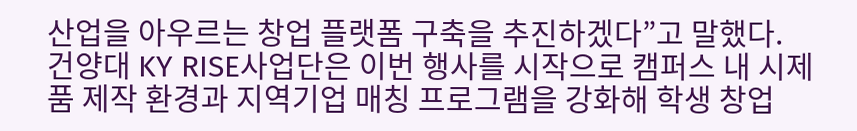산업을 아우르는 창업 플랫폼 구축을 추진하겠다”고 말했다.
건양대 KY RISE사업단은 이번 행사를 시작으로 캠퍼스 내 시제품 제작 환경과 지역기업 매칭 프로그램을 강화해 학생 창업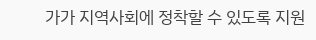가가 지역사회에 정착할 수 있도록 지원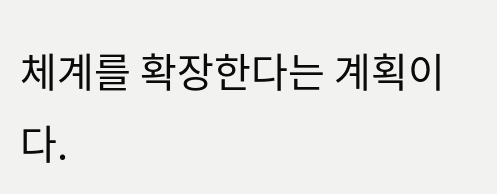체계를 확장한다는 계획이다.